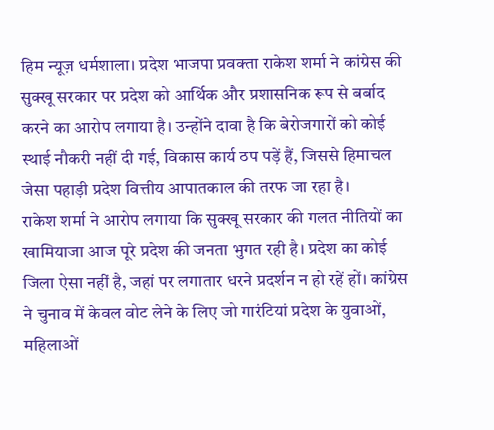हिम न्यूज़ धर्मशाला। प्रदेश भाजपा प्रवक्ता राकेश शर्मा ने कांग्रेस की सुक्खू सरकार पर प्रदेश को आर्थिक और प्रशासनिक रूप से बर्बाद करने का आरोप लगाया है। उन्होंने दावा है कि बेरोजगारों को कोई स्थाई नौकरी नहीं दी गई, विकास कार्य ठप पड़ें हैं, जिससे हिमाचल जेसा पहाड़ी प्रदेश वित्तीय आपातकाल की तरफ जा रहा है।
राकेश शर्मा ने आरोप लगाया कि सुक्खू सरकार की गलत नीतियों का खामियाजा आज पूरे प्रदेश की जनता भुगत रही है। प्रदेश का कोई जिला ऐसा नहीं है, जहां पर लगातार धरने प्रदर्शन न हो रहें हों। कांग्रेस ने चुनाव में केवल वोट लेने के लिए जो गारंटियां प्रदेश के युवाओं, महिलाओं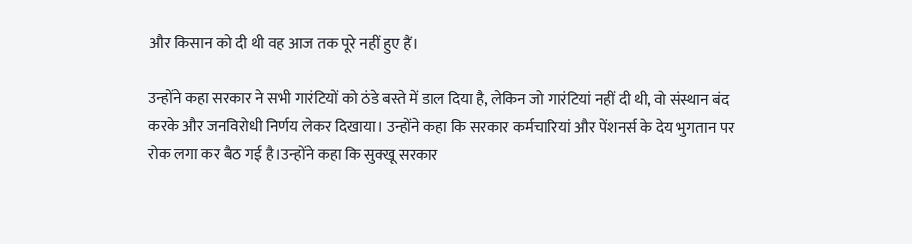और किसान को दी थी वह आज तक पूरे नहीं हुए हैं।

उन्होंने कहा सरकार ने सभी गारंटियों को ठंडे बस्ते में डाल दिया है, लेकिन जो गारंटियां नहीं दी थी, वो संस्थान बंद करके और जनविरोधी निर्णय लेकर दिखाया। उन्होंने कहा कि सरकार कर्मचारियां और पेंशनर्स के देय भुगतान पर रोक लगा कर बैठ गई है।उन्होंने कहा कि सुक्खू सरकार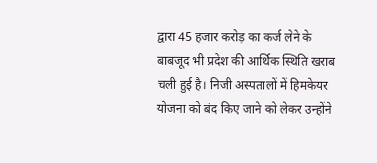द्वारा 45 हजार करोड़ का कर्ज लेने के बाबजूद भी प्रदेश की आर्थिक स्थिति खराब चली हुई है। निजी अस्पतालों में हिमकेयर योजना को बंद किए जाने को लेकर उन्होंने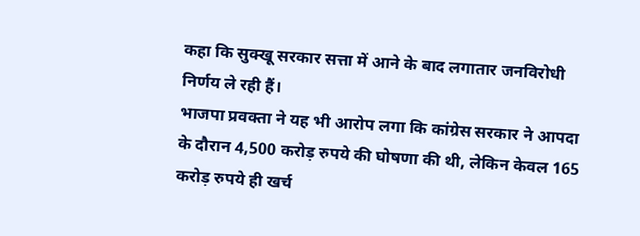कहा कि सुक्खू सरकार सत्ता में आने के बाद लगातार जनविरोधी निर्णय ले रही हैं।
भाजपा प्रवक्ता ने यह भी आरोप लगा कि कांग्रेस सरकार ने आपदा के दौरान 4,500 करोड़ रुपये की घोषणा की थी, लेकिन केवल 165 करोड़ रुपये ही खर्च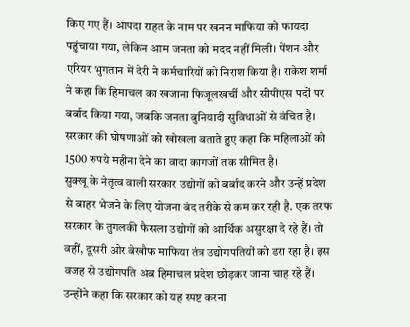किए गए हैं। आपदा राहत के नाम पर खनन माफिया को फायदा पहुंचाया गया, लेकिन आम जनता को मदद नहीं मिली। पेंशन और एरियर भुगतान में देरी ने कर्मचारियों को निराश किया है। राकेश शर्मा ने कहा कि हिमाचल का खजाना फिजूलखर्ची और सीपीएस पदों पर बर्बाद किया गया, जबकि जनता बुनियादी सुविधाओं से वंचित है। सरकार की घोषणाओं को खोखला बताते हुए कहा कि महिलाओं को 1500 रुपये महीना देने का वादा कागजों तक सीमित है।
सुक्खू के नेतृत्व वाली सरकार उद्योगों को बर्बाद करने और उन्हें प्रदेश से बाहर भेजने के लिए योजना बंद तरीके से कम कर रही है. एक तरफ सरकार के तुगलकी फैसला उद्योगों को आर्थिक असुरक्षा दे रहे हैं। तो वहीं, दूसरी ओर बेखौफ माफिया तंत्र उद्योगपतियों को डरा रहा है। इस वजह से उद्योगपति अब हिमाचल प्रदेश छोड़कर जाना चाह रहे हैं। उन्होंने कहा कि सरकार को यह स्पष्ट करना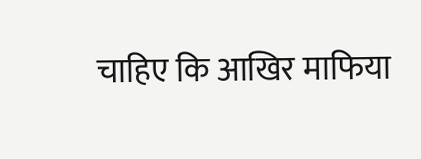चाहिए कि आखिर माफिया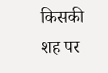किसकी शह पर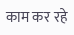काम कर रहे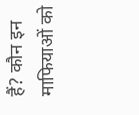हैं? कौन इन माफियाओं को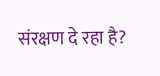संरक्षण दे रहा है?